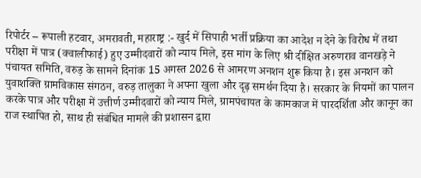रिपोर्टर – रूपाली हटवार, अमरावती, महाराष्ट्र :- खुर्द में सिपाही भर्ती प्रक्रिया का आदेश न देने के विरोध में तथा परीक्षा में पात्र (क्वालीफाई) हुए उम्मीदवारों को न्याय मिले, इस मांग के लिए श्री दीक्षित अरुणराव वानखड़े ने पंचायत समिति, वरुड़ के सामने दिनांक 15 अगस्त 2026 से आमरण अनशन शुरू किया है। इस अनशन को युवाशक्ति ग्रामविकास संगठन, वरुड़ तालुका ने अपना खुला और दृढ़ समर्थन दिया है। सरकार के नियमों का पालन करके पात्र और परीक्षा में उत्तीर्ण उम्मीदवारों को न्याय मिले, ग्रामपंचायत के कामकाज में पारदर्शिता और कानून का राज स्थापित हो, साथ ही संबंधित मामले की प्रशासन द्वारा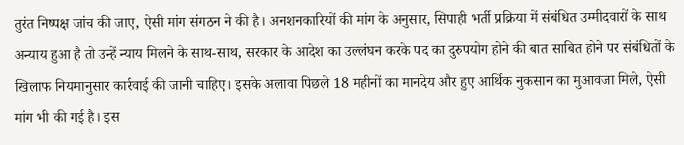तुरंत निष्पक्ष जांच की जाए, ऐसी मांग संगठन ने की है। अनशनकारियों की मांग के अनुसार, सिपाही भर्ती प्रक्रिया में संबंधित उम्मीदवारों के साथ अन्याय हुआ है तो उन्हें न्याय मिलने के साथ-साथ, सरकार के आदेश का उल्लंघन करके पद का दुरुपयोग होने की बात साबित होने पर संबंधितों के खिलाफ नियमानुसार कार्रवाई की जानी चाहिए। इसके अलावा पिछले 18 महीनों का मानदेय और हुए आर्थिक नुकसान का मुआवजा मिले, ऐसी मांग भी की गई है। इस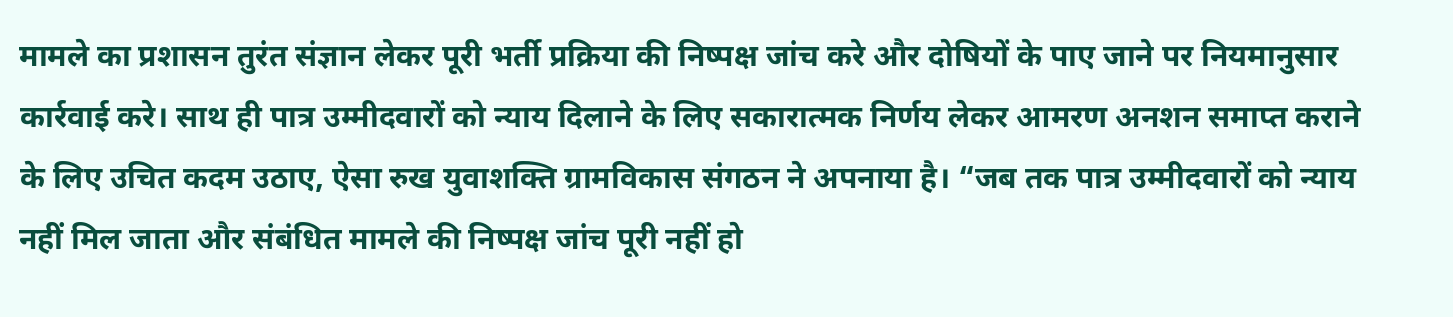मामले का प्रशासन तुरंत संज्ञान लेकर पूरी भर्ती प्रक्रिया की निष्पक्ष जांच करे और दोषियों के पाए जाने पर नियमानुसार कार्रवाई करे। साथ ही पात्र उम्मीदवारों को न्याय दिलाने के लिए सकारात्मक निर्णय लेकर आमरण अनशन समाप्त कराने के लिए उचित कदम उठाए, ऐसा रुख युवाशक्ति ग्रामविकास संगठन ने अपनाया है। “जब तक पात्र उम्मीदवारों को न्याय नहीं मिल जाता और संबंधित मामले की निष्पक्ष जांच पूरी नहीं हो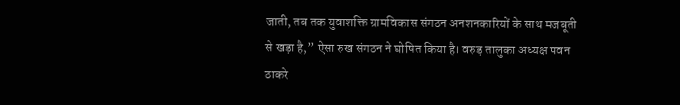जाती, तब तक युवाशक्ति ग्रामविकास संगठन अनशनकारियों के साथ मजबूती से खड़ा है,” ऐसा रुख संगठन ने घोषित किया है। वरुड़ तालुका अध्यक्ष पवन ठाकरे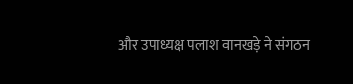और उपाध्यक्ष पलाश वानखड़े ने संगठन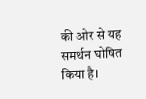की ओर से यह समर्थन घोषित किया है।